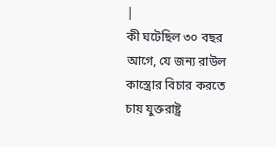|
কী ঘটেছিল ৩০ বছর আগে, যে জন্য রাউল কাস্ত্রোর বিচার করতে চায় যুক্তরাষ্ট্র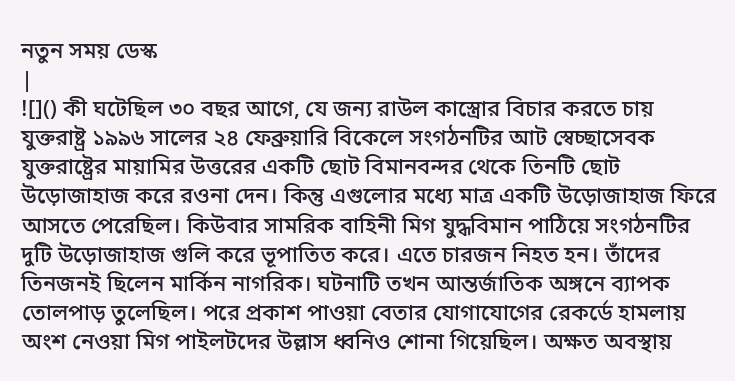নতুন সময় ডেস্ক
|
![]() কী ঘটেছিল ৩০ বছর আগে, যে জন্য রাউল কাস্ত্রোর বিচার করতে চায় যুক্তরাষ্ট্র ১৯৯৬ সালের ২৪ ফেব্রুয়ারি বিকেলে সংগঠনটির আট স্বেচ্ছাসেবক যুক্তরাষ্ট্রের মায়ামির উত্তরের একটি ছোট বিমানবন্দর থেকে তিনটি ছোট উড়োজাহাজ করে রওনা দেন। কিন্তু এগুলোর মধ্যে মাত্র একটি উড়োজাহাজ ফিরে আসতে পেরেছিল। কিউবার সামরিক বাহিনী মিগ যুদ্ধবিমান পাঠিয়ে সংগঠনটির দুটি উড়োজাহাজ গুলি করে ভূপাতিত করে। এতে চারজন নিহত হন। তাঁদের তিনজনই ছিলেন মার্কিন নাগরিক। ঘটনাটি তখন আন্তর্জাতিক অঙ্গনে ব্যাপক তোলপাড় তুলেছিল। পরে প্রকাশ পাওয়া বেতার যোগাযোগের রেকর্ডে হামলায় অংশ নেওয়া মিগ পাইলটদের উল্লাস ধ্বনিও শোনা গিয়েছিল। অক্ষত অবস্থায়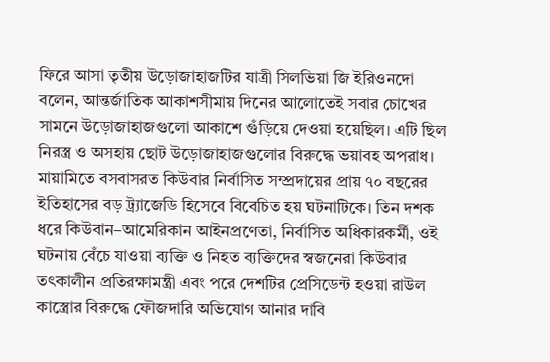ফিরে আসা তৃতীয় উড়োজাহাজটির যাত্রী সিলভিয়া জি ইরিওনদো বলেন, আন্তর্জাতিক আকাশসীমায় দিনের আলোতেই সবার চোখের সামনে উড়োজাহাজগুলো আকাশে গুঁড়িয়ে দেওয়া হয়েছিল। এটি ছিল নিরস্ত্র ও অসহায় ছোট উড়োজাহাজগুলোর বিরুদ্ধে ভয়াবহ অপরাধ। মায়ামিতে বসবাসরত কিউবার নির্বাসিত সম্প্রদায়ের প্রায় ৭০ বছরের ইতিহাসের বড় ট্র্যাজেডি হিসেবে বিবেচিত হয় ঘটনাটিকে। তিন দশক ধরে কিউবান–আমেরিকান আইনপ্রণেতা, নির্বাসিত অধিকারকর্মী, ওই ঘটনায় বেঁচে যাওয়া ব্যক্তি ও নিহত ব্যক্তিদের স্বজনেরা কিউবার তৎকালীন প্রতিরক্ষামন্ত্রী এবং পরে দেশটির প্রেসিডেন্ট হওয়া রাউল কাস্ত্রোর বিরুদ্ধে ফৌজদারি অভিযোগ আনার দাবি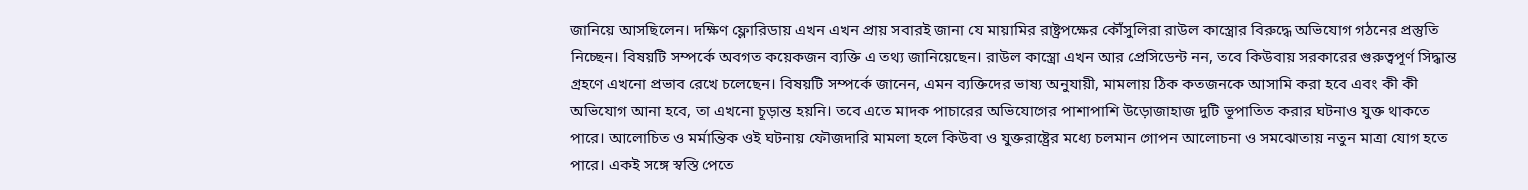জানিয়ে আসছিলেন। দক্ষিণ ফ্লোরিডায় এখন এখন প্রায় সবারই জানা যে মায়ামির রাষ্ট্রপক্ষের কৌঁসুলিরা রাউল কাস্ত্রোর বিরুদ্ধে অভিযোগ গঠনের প্রস্তুতি নিচ্ছেন। বিষয়টি সম্পর্কে অবগত কয়েকজন ব্যক্তি এ তথ্য জানিয়েছেন। রাউল কাস্ত্রো এখন আর প্রেসিডেন্ট নন, তবে কিউবায় সরকারের গুরুত্বপূর্ণ সিদ্ধান্ত গ্রহণে এখনো প্রভাব রেখে চলেছেন। বিষয়টি সম্পর্কে জানেন, এমন ব্যক্তিদের ভাষ্য অনুযায়ী, মামলায় ঠিক কতজনকে আসামি করা হবে এবং কী কী অভিযোগ আনা হবে, তা এখনো চূড়ান্ত হয়নি। তবে এতে মাদক পাচারের অভিযোগের পাশাপাশি উড়োজাহাজ দুটি ভূপাতিত করার ঘটনাও যুক্ত থাকতে পারে। আলোচিত ও মর্মান্তিক ওই ঘটনায় ফৌজদারি মামলা হলে কিউবা ও যুক্তরাষ্ট্রের মধ্যে চলমান গোপন আলোচনা ও সমঝোতায় নতুন মাত্রা যোগ হতে পারে। একই সঙ্গে স্বস্তি পেতে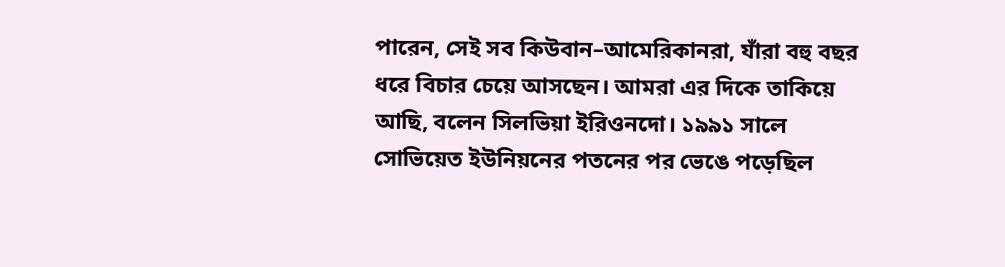পারেন, সেই সব কিউবান–আমেরিকানরা, যাঁরা বহু বছর ধরে বিচার চেয়ে আসছেন। আমরা এর দিকে তাকিয়ে আছি, বলেন সিলভিয়া ইরিওনদো। ১৯৯১ সালে সোভিয়েত ইউনিয়নের পতনের পর ভেঙে পড়েছিল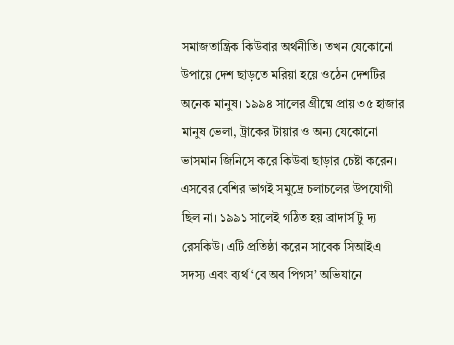সমাজতান্ত্রিক কিউবার অর্থনীতি। তখন যেকোনো উপায়ে দেশ ছাড়তে মরিয়া হয়ে ওঠেন দেশটির অনেক মানুষ। ১৯৯৪ সালের গ্রীষ্মে প্রায় ৩৫ হাজার মানুষ ভেলা, ট্রাকের টায়ার ও অন্য যেকোনো ভাসমান জিনিসে করে কিউবা ছাড়ার চেষ্টা করেন। এসবের বেশির ভাগই সমুদ্রে চলাচলের উপযোগী ছিল না। ১৯৯১ সালেই গঠিত হয় ব্রাদার্স টু দ্য রেসকিউ। এটি প্রতিষ্ঠা করেন সাবেক সিআইএ সদস্য এবং ব্যর্থ ‘বে অব পিগস’ অভিযানে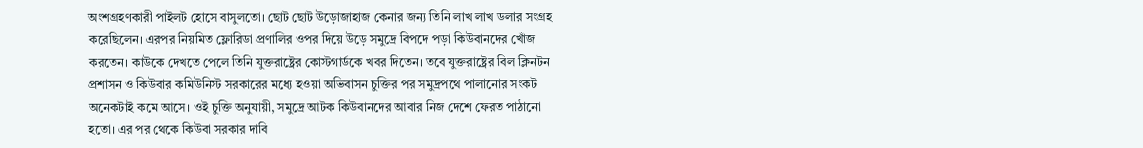অংশগ্রহণকারী পাইলট হোসে বাসুলতো। ছোট ছোট উড়োজাহাজ কেনার জন্য তিনি লাখ লাখ ডলার সংগ্রহ করেছিলেন। এরপর নিয়মিত ফ্লোরিডা প্রণালির ওপর দিয়ে উড়ে সমুদ্রে বিপদে পড়া কিউবানদের খোঁজ করতেন। কাউকে দেখতে পেলে তিনি যুক্তরাষ্ট্রের কোস্টগার্ডকে খবর দিতেন। তবে যুক্তরাষ্ট্রের বিল ক্লিনটন প্রশাসন ও কিউবার কমিউনিস্ট সরকারের মধ্যে হওয়া অভিবাসন চুক্তির পর সমুদ্রপথে পালানোর সংকট অনেকটাই কমে আসে। ওই চুক্তি অনুযায়ী, সমুদ্রে আটক কিউবানদের আবার নিজ দেশে ফেরত পাঠানো হতো। এর পর থেকে কিউবা সরকার দাবি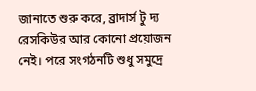জানাতে শুরু করে, ব্রাদার্স টু দ্য রেসকিউর আর কোনো প্রয়োজন নেই। পরে সংগঠনটি শুধু সমুদ্রে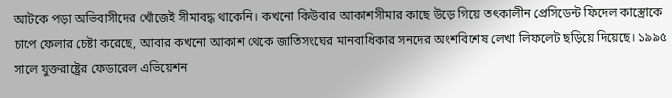আটকে পড়া অভিবাসীদের খোঁজেই সীমাবদ্ধ থাকেনি। কখনো কিউবার আকাশসীমার কাছে উড়ে গিয়ে তৎকালীন প্রেসিডেন্ট ফিদেল কাস্ত্রোকে চাপে ফেলার চেষ্টা করেছে, আবার কখনো আকাশ থেকে জাতিসংঘের মানবাধিকার সনদের অংশবিশেষ লেখা লিফলেট ছড়িয়ে দিয়েছে। ১৯৯৫ সালে যুক্তরাষ্ট্রের ফেডারেল এভিয়েশন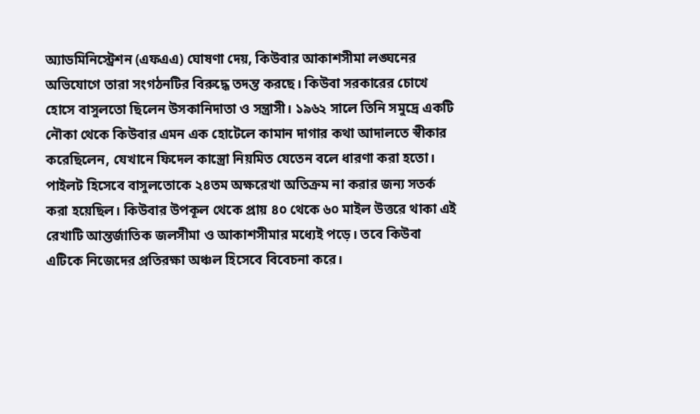অ্যাডমিনিস্ট্রেশন (এফএএ) ঘোষণা দেয়, কিউবার আকাশসীমা লঙ্ঘনের অভিযোগে তারা সংগঠনটির বিরুদ্ধে তদন্ত করছে। কিউবা সরকারের চোখে হোসে বাসুলতো ছিলেন উসকানিদাতা ও সন্ত্রাসী। ১৯৬২ সালে তিনি সমুদ্রে একটি নৌকা থেকে কিউবার এমন এক হোটেলে কামান দাগার কথা আদালতে স্বীকার করেছিলেন, যেখানে ফিদেল কাস্ত্রো নিয়মিত যেতেন বলে ধারণা করা হতো। পাইলট হিসেবে বাসুলতোকে ২৪তম অক্ষরেখা অতিক্রম না করার জন্য সতর্ক করা হয়েছিল। কিউবার উপকূল থেকে প্রায় ৪০ থেকে ৬০ মাইল উত্তরে থাকা এই রেখাটি আন্তর্জাতিক জলসীমা ও আকাশসীমার মধ্যেই পড়ে। তবে কিউবা এটিকে নিজেদের প্রতিরক্ষা অঞ্চল হিসেবে বিবেচনা করে।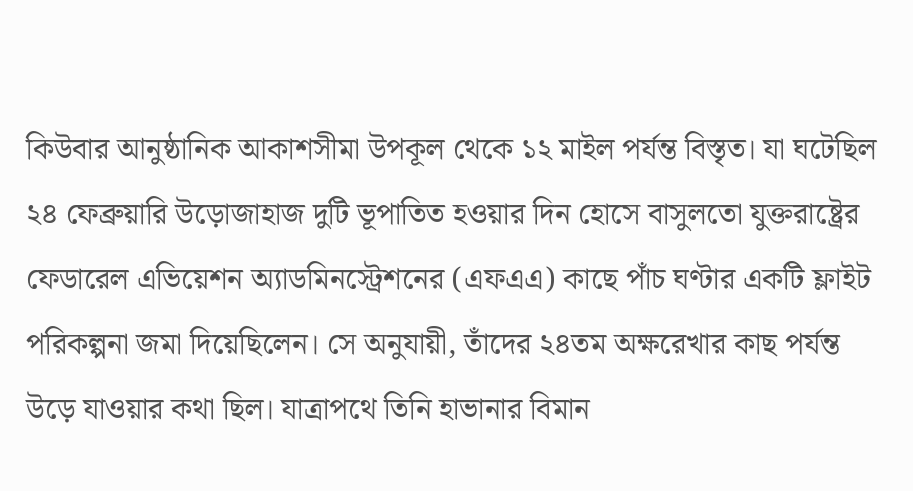কিউবার আনুষ্ঠানিক আকাশসীমা উপকূল থেকে ১২ মাইল পর্যন্ত বিস্তৃত। যা ঘটেছিল ২৪ ফেব্রুয়ারি উড়োজাহাজ দুটি ভূপাতিত হওয়ার দিন হোসে বাসুলতো যুক্তরাষ্ট্রের ফেডারেল এভিয়েশন অ্যাডমিনস্ট্রেশনের (এফএএ) কাছে পাঁচ ঘণ্টার একটি ফ্লাইট পরিকল্পনা জমা দিয়েছিলেন। সে অনুযায়ী, তাঁদের ২৪তম অক্ষরেখার কাছ পর্যন্ত উড়ে যাওয়ার কথা ছিল। যাত্রাপথে তিনি হাভানার বিমান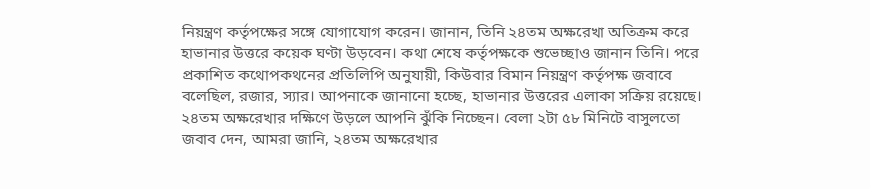নিয়ন্ত্রণ কর্তৃপক্ষের সঙ্গে যোগাযোগ করেন। জানান, তিনি ২৪তম অক্ষরেখা অতিক্রম করে হাভানার উত্তরে কয়েক ঘণ্টা উড়বেন। কথা শেষে কর্তৃপক্ষকে শুভেচ্ছাও জানান তিনি। পরে প্রকাশিত কথোপকথনের প্রতিলিপি অনুযায়ী, কিউবার বিমান নিয়ন্ত্রণ কর্তৃপক্ষ জবাবে বলেছিল, রজার, স্যার। আপনাকে জানানো হচ্ছে, হাভানার উত্তরের এলাকা সক্রিয় রয়েছে। ২৪তম অক্ষরেখার দক্ষিণে উড়লে আপনি ঝুঁকি নিচ্ছেন। বেলা ২টা ৫৮ মিনিটে বাসুলতো জবাব দেন, আমরা জানি, ২৪তম অক্ষরেখার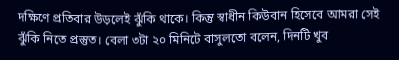দক্ষিণে প্রতিবার উড়লেই ঝুঁকি থাকে। কিন্তু স্বাধীন কিউবান হিসেবে আমরা সেই ঝুঁকি নিতে প্রস্তুত। বেলা ৩টা ২০ মিনিটে বাসুলতো বলেন, দিনটি খুব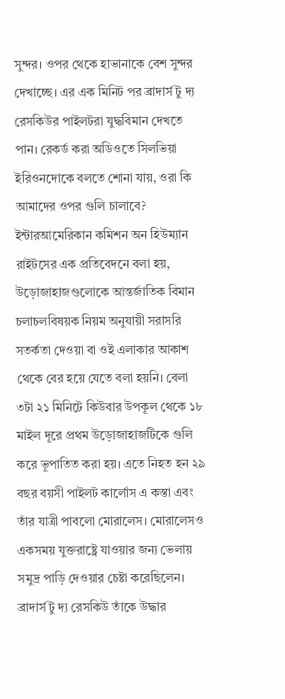সুন্দর। ওপর থেকে হাভানাকে বেশ সুন্দর দেখাচ্ছে। এর এক মিনিট পর ব্রাদার্স টু দ্য রেসকিউর পাইলটরা যুদ্ধবিমান দেখতে পান। রেকর্ড করা অডিওতে সিলভিয়া ইরিওনদোকে বলতে শোনা যায়, ওরা কি আমাদের ওপর গুলি চালাবে? ইন্টারআমেরিকান কমিশন অন হিউম্যান রাইটসের এক প্রতিবেদনে বলা হয়, উড়োজাহাজগুলোকে আন্তর্জাতিক বিমান চলাচলবিষয়ক নিয়ম অনুযায়ী সরাসরি সতর্কতা দেওয়া বা ওই এলাকার আকাশ থেকে বের হয়ে যেতে বলা হয়নি। বেলা ৩টা ২১ মিনিটে কিউবার উপকূল থেকে ১৮ মাইল দূরে প্রথম উড়োজাহাজটিকে গুলি করে ভূপাতিত করা হয়। এতে নিহত হন ২৯ বছর বয়সী পাইলট কার্লোস এ কস্তা এবং তাঁর যাত্রী পাবলো মোরালেস। মোরালেসও একসময় যুক্তরাষ্ট্রে যাওয়ার জন্য ভেলায় সমুদ্র পাড়ি দেওয়ার চেষ্টা করেছিলেন। ব্রাদার্স টু দ্য রেসকিউ তাঁকে উদ্ধার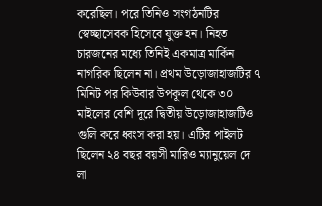করেছিল। পরে তিনিও সংগঠনটির স্বেচ্ছাসেবক হিসেবে যুক্ত হন। নিহত চারজনের মধ্যে তিনিই একমাত্র মার্কিন নাগরিক ছিলেন না। প্রথম উড়োজাহাজটির ৭ মিনিট পর কিউবার উপকূল থেকে ৩০ মাইলের বেশি দূরে দ্বিতীয় উড়োজাহাজটিও গুলি করে ধ্বংস করা হয়। এটির পাইলট ছিলেন ২৪ বছর বয়সী মারিও ম্যানুয়েল দে লা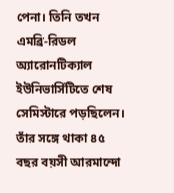পেনা। তিনি তখন এমব্রি-রিডল অ্যারোনটিক্যাল ইউনিভার্সিটিতে শেষ সেমিস্টারে পড়ছিলেন। তাঁর সঙ্গে থাকা ৪৫ বছর বয়সী আরমান্দো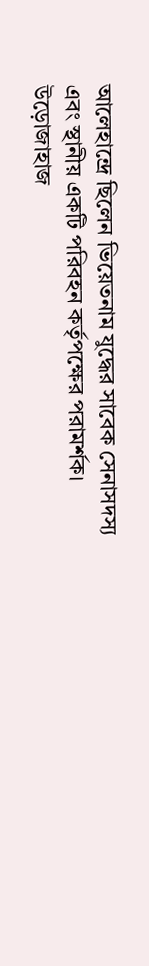আলেহান্দ্রে ছিলেন ভিয়েতনাম যুদ্ধের সাবেক সেনাসদস্য এবং স্থানীয় একটি পরিবহন কর্তৃপক্ষের পরামর্শক। উড়োজাহাজ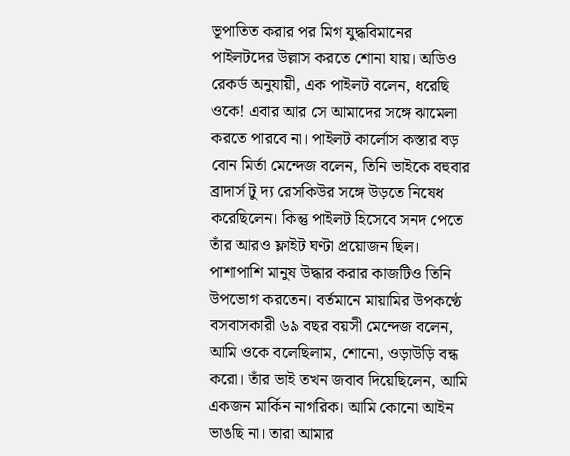ভূপাতিত করার পর মিগ যুদ্ধবিমানের পাইলটদের উল্লাস করতে শোনা যায়। অডিও রেকর্ড অনুযায়ী, এক পাইলট বলেন, ধরেছি ওকে! এবার আর সে আমাদের সঙ্গে ঝামেলা করতে পারবে না। পাইলট কার্লোস কস্তার বড় বোন মির্তা মেন্দেজ বলেন, তিনি ভাইকে বহুবার ব্রাদার্স টু দ্য রেসকিউর সঙ্গে উড়তে নিষেধ করেছিলেন। কিন্তু পাইলট হিসেবে সনদ পেতে তাঁর আরও ফ্লাইট ঘণ্টা প্রয়োজন ছিল। পাশাপাশি মানুষ উদ্ধার করার কাজটিও তিনি উপভোগ করতেন। বর্তমানে মায়ামির উপকণ্ঠে বসবাসকারী ৬৯ বছর বয়সী মেন্দেজ বলেন, আমি ওকে বলেছিলাম, শোনো, ওড়াউড়ি বন্ধ করো। তাঁর ভাই তখন জবাব দিয়েছিলেন, আমি একজন মার্কিন নাগরিক। আমি কোনো আইন ভাঙছি না। তারা আমার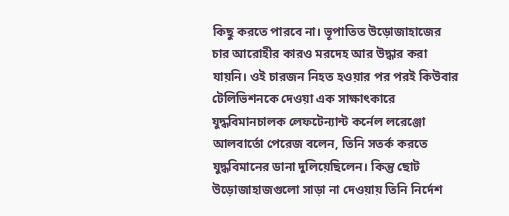কিছু করতে পারবে না। ভূপাতিত উড়োজাহাজের চার আরোহীর কারও মরদেহ আর উদ্ধার করা যায়নি। ওই চারজন নিহত হওয়ার পর পরই কিউবার টেলিভিশনকে দেওয়া এক সাক্ষাৎকারে যুদ্ধবিমানচালক লেফটেন্যান্ট কর্নেল লরেঞ্জো আলবার্তো পেরেজ বলেন, তিনি সতর্ক করতে যুদ্ধবিমানের ডানা দুলিয়েছিলেন। কিন্তু ছোট উড়োজাহাজগুলো সাড়া না দেওয়ায় তিনি নির্দেশ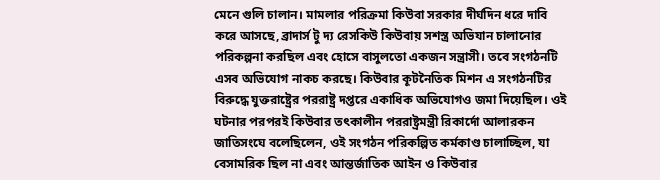মেনে গুলি চালান। মামলার পরিক্রমা কিউবা সরকার দীর্ঘদিন ধরে দাবি করে আসছে, ব্রাদার্স টু দ্য রেসকিউ কিউবায় সশস্ত্র অভিযান চালানোর পরিকল্পনা করছিল এবং হোসে বাসুলতো একজন সন্ত্রাসী। তবে সংগঠনটি এসব অভিযোগ নাকচ করছে। কিউবার কূটনৈতিক মিশন এ সংগঠনটির বিরুদ্ধে যুক্তরাষ্ট্রের পররাষ্ট্র দপ্তরে একাধিক অভিযোগও জমা দিয়েছিল। ওই ঘটনার পরপরই কিউবার তৎকালীন পররাষ্ট্রমন্ত্রী রিকার্দো আলারকন জাতিসংঘে বলেছিলেন, ওই সংগঠন পরিকল্পিত কর্মকাণ্ড চালাচ্ছিল, যা বেসামরিক ছিল না এবং আন্তর্জাতিক আইন ও কিউবার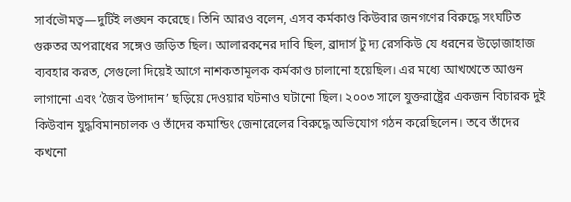সার্বভৌমত্ব—দুটিই লঙ্ঘন করেছে। তিনি আরও বলেন, এসব কর্মকাণ্ড কিউবার জনগণের বিরুদ্ধে সংঘটিত গুরুতর অপরাধের সঙ্গেও জড়িত ছিল। আলারকনের দাবি ছিল, ব্রাদার্স টু দ্য রেসকিউ যে ধরনের উড়োজাহাজ ব্যবহার করত, সেগুলো দিয়েই আগে নাশকতামূলক কর্মকাণ্ড চালানো হয়েছিল। এর মধ্যে আখখেতে আগুন লাগানো এবং ‘জৈব উপাদান’ ছড়িয়ে দেওয়ার ঘটনাও ঘটানো ছিল। ২০০৩ সালে যুক্তরাষ্ট্রের একজন বিচারক দুই কিউবান যুদ্ধবিমানচালক ও তাঁদের কমান্ডিং জেনারেলের বিরুদ্ধে অভিযোগ গঠন করেছিলেন। তবে তাঁদের কখনো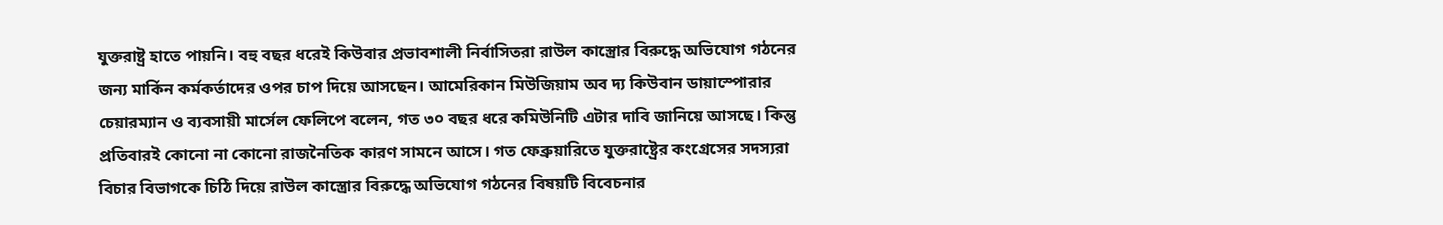যুক্তরাষ্ট্র হাতে পায়নি। বহু বছর ধরেই কিউবার প্রভাবশালী নির্বাসিতরা রাউল কাস্ত্রোর বিরুদ্ধে অভিযোগ গঠনের জন্য মার্কিন কর্মকর্তাদের ওপর চাপ দিয়ে আসছেন। আমেরিকান মিউজিয়াম অব দ্য কিউবান ডায়াস্পোরার চেয়ারম্যান ও ব্যবসায়ী মার্সেল ফেলিপে বলেন, গত ৩০ বছর ধরে কমিউনিটি এটার দাবি জানিয়ে আসছে। কিন্তু প্রতিবারই কোনো না কোনো রাজনৈতিক কারণ সামনে আসে। গত ফেব্রুয়ারিতে যুক্তরাষ্ট্রের কংগ্রেসের সদস্যরা বিচার বিভাগকে চিঠি দিয়ে রাউল কাস্ত্রোর বিরুদ্ধে অভিযোগ গঠনের বিষয়টি বিবেচনার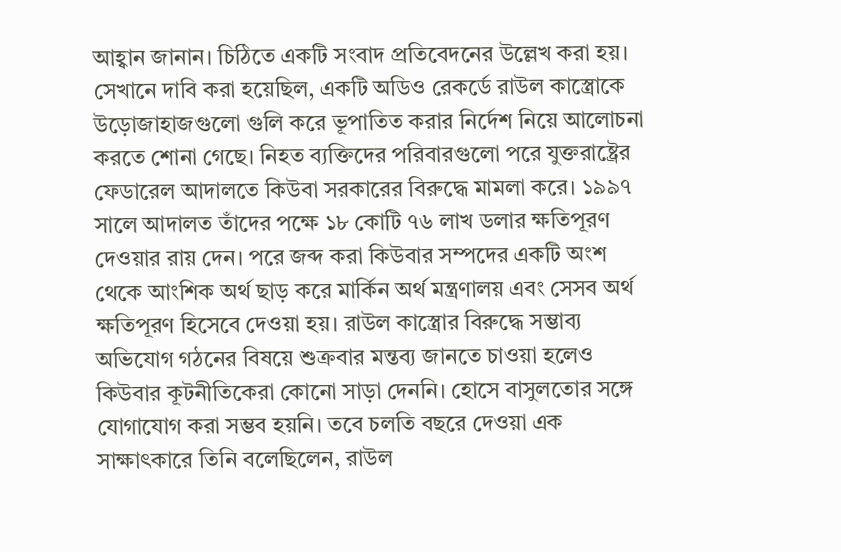আহ্বান জানান। চিঠিতে একটি সংবাদ প্রতিবেদনের উল্লেখ করা হয়। সেখানে দাবি করা হয়েছিল, একটি অডিও রেকর্ডে রাউল কাস্ত্রোকে উড়োজাহাজগুলো গুলি করে ভূপাতিত করার নির্দেশ নিয়ে আলোচনা করতে শোনা গেছে। নিহত ব্যক্তিদের পরিবারগুলো পরে যুক্তরাষ্ট্রের ফেডারেল আদালতে কিউবা সরকারের বিরুদ্ধে মামলা করে। ১৯৯৭ সালে আদালত তাঁদের পক্ষে ১৮ কোটি ৭৬ লাখ ডলার ক্ষতিপূরণ দেওয়ার রায় দেন। পরে জব্দ করা কিউবার সম্পদের একটি অংশ থেকে আংশিক অর্থ ছাড় করে মার্কিন অর্থ মন্ত্রণালয় এবং সেসব অর্থ ক্ষতিপূরণ হিসেবে দেওয়া হয়। রাউল কাস্ত্রোর বিরুদ্ধে সম্ভাব্য অভিযোগ গঠনের বিষয়ে শুক্রবার মন্তব্য জানতে চাওয়া হলেও কিউবার কূটনীতিকেরা কোনো সাড়া দেননি। হোসে বাসুলতোর সঙ্গে যোগাযোগ করা সম্ভব হয়নি। তবে চলতি বছরে দেওয়া এক সাক্ষাৎকারে তিনি বলেছিলেন, রাউল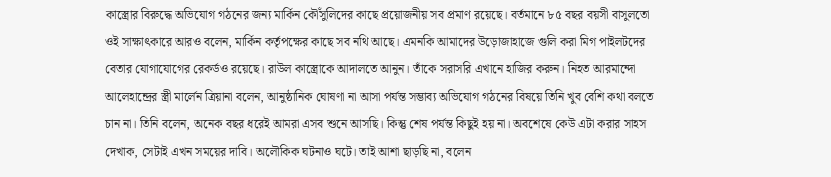কাস্ত্রোর বিরুদ্ধে অভিযোগ গঠনের জন্য মার্কিন কৌঁসুলিদের কাছে প্রয়োজনীয় সব প্রমাণ রয়েছে। বর্তমানে ৮৫ বছর বয়সী বাসুলতো ওই সাক্ষাৎকারে আরও বলেন, মার্কিন কর্তৃপক্ষের কাছে সব নথি আছে। এমনকি আমাদের উড়োজাহাজে গুলি করা মিগ পাইলটদের বেতার যোগাযোগের রেকর্ডও রয়েছে। রাউল কাস্ত্রোকে আদালতে আনুন। তাঁকে সরাসরি এখানে হাজির করুন। নিহত আরমান্দো আলেহান্দ্রের স্ত্রী মার্লেন ত্রিয়ানা বলেন, আনুষ্ঠানিক ঘোষণা না আসা পর্যন্ত সম্ভাব্য অভিযোগ গঠনের বিষয়ে তিনি খুব বেশি কথা বলতে চান না। তিনি বলেন, অনেক বছর ধরেই আমরা এসব শুনে আসছি। কিন্তু শেষ পর্যন্ত কিছুই হয় না। অবশেষে কেউ এটা করার সাহস দেখাক, সেটাই এখন সময়ের দাবি। অলৌকিক ঘটনাও ঘটে। তাই আশা ছাড়ছি না, বলেন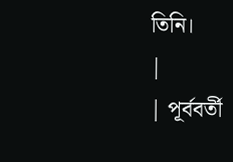তিনি।
|
| পূর্ববর্তী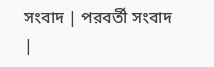সংবাদ | পরবর্তী সংবাদ |